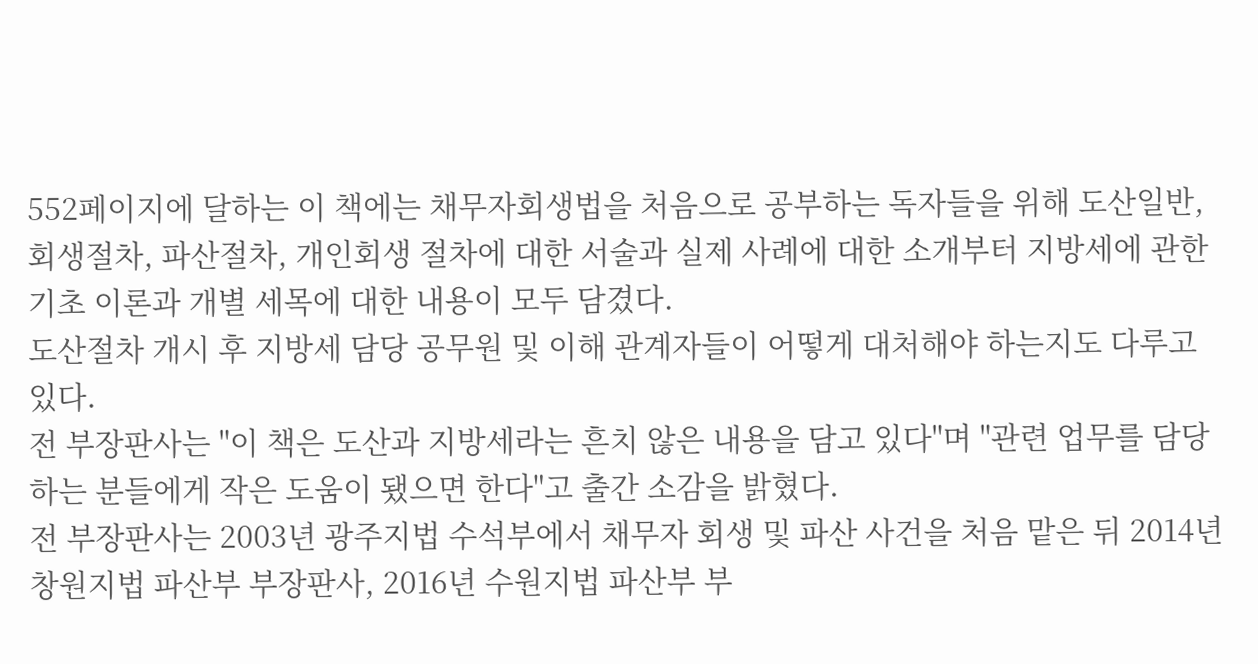552페이지에 달하는 이 책에는 채무자회생법을 처음으로 공부하는 독자들을 위해 도산일반, 회생절차, 파산절차, 개인회생 절차에 대한 서술과 실제 사례에 대한 소개부터 지방세에 관한 기초 이론과 개별 세목에 대한 내용이 모두 담겼다.
도산절차 개시 후 지방세 담당 공무원 및 이해 관계자들이 어떻게 대처해야 하는지도 다루고 있다.
전 부장판사는 "이 책은 도산과 지방세라는 흔치 않은 내용을 담고 있다"며 "관련 업무를 담당하는 분들에게 작은 도움이 됐으면 한다"고 출간 소감을 밝혔다.
전 부장판사는 2003년 광주지법 수석부에서 채무자 회생 및 파산 사건을 처음 맡은 뒤 2014년 창원지법 파산부 부장판사, 2016년 수원지법 파산부 부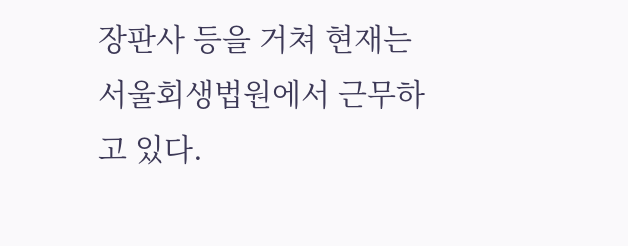장판사 등을 거쳐 현재는 서울회생법원에서 근무하고 있다.